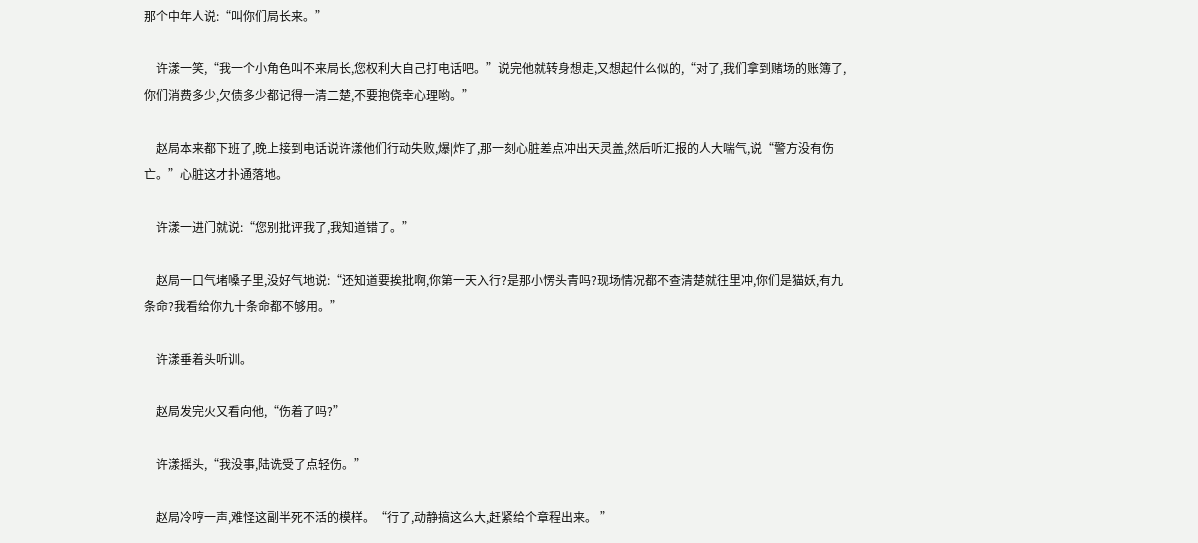那个中年人说:“叫你们局长来。”

    许漾一笑,“我一个小角色叫不来局长,您权利大自己打电话吧。”说完他就转身想走,又想起什么似的,“对了,我们拿到赌场的账簿了,你们消费多少,欠债多少都记得一清二楚,不要抱侥幸心理哟。”

    赵局本来都下班了,晚上接到电话说许漾他们行动失败,爆|炸了,那一刻心脏差点冲出天灵盖,然后听汇报的人大喘气,说“警方没有伤亡。”心脏这才扑通落地。

    许漾一进门就说:“您别批评我了,我知道错了。”

    赵局一口气堵嗓子里,没好气地说:“还知道要挨批啊,你第一天入行?是那小愣头青吗?现场情况都不查清楚就往里冲,你们是猫妖,有九条命?我看给你九十条命都不够用。”

    许漾垂着头听训。

    赵局发完火又看向他,“伤着了吗?”

    许漾摇头,“我没事,陆诜受了点轻伤。”

    赵局冷哼一声,难怪这副半死不活的模样。“行了,动静搞这么大,赶紧给个章程出来。 ”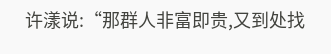许漾说:“那群人非富即贵,又到处找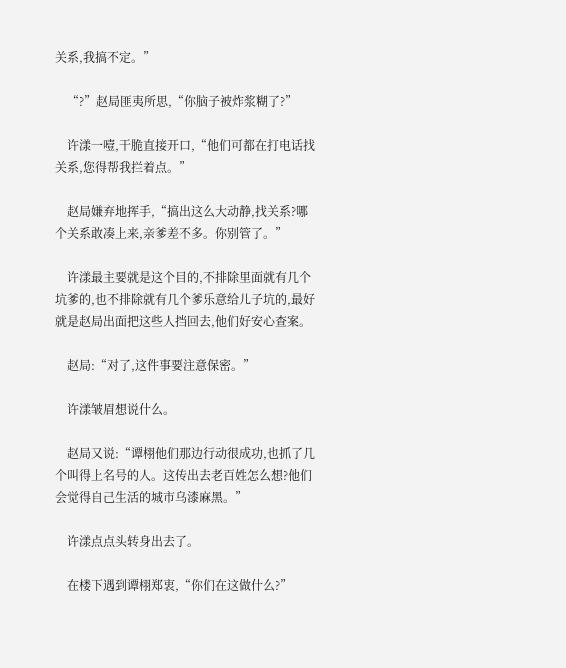关系,我搞不定。”

    “?”赵局匪夷所思,“你脑子被炸浆糊了?”

    许漾一噎,干脆直接开口,“他们可都在打电话找关系,您得帮我拦着点。”

    赵局嫌弃地挥手,“搞出这么大动静,找关系?哪个关系敢凑上来,亲爹差不多。你别管了。”

    许漾最主要就是这个目的,不排除里面就有几个坑爹的,也不排除就有几个爹乐意给儿子坑的,最好就是赵局出面把这些人挡回去,他们好安心查案。

    赵局:“对了,这件事要注意保密。”

    许漾皱眉想说什么。

    赵局又说:“谭栩他们那边行动很成功,也抓了几个叫得上名号的人。这传出去老百姓怎么想?他们会觉得自己生活的城市乌漆麻黑。”

    许漾点点头转身出去了。

    在楼下遇到谭栩郑衷,“你们在这做什么?”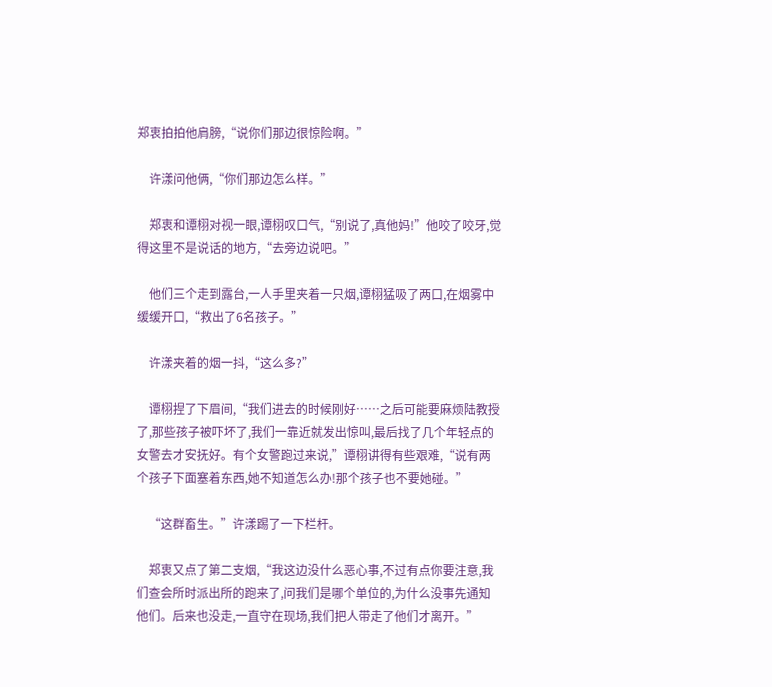郑衷拍拍他肩膀,“说你们那边很惊险啊。”

    许漾问他俩,“你们那边怎么样。”

    郑衷和谭栩对视一眼,谭栩叹口气,“别说了,真他妈!”他咬了咬牙,觉得这里不是说话的地方,“去旁边说吧。”

    他们三个走到露台,一人手里夹着一只烟,谭栩猛吸了两口,在烟雾中缓缓开口,“救出了6名孩子。”

    许漾夹着的烟一抖,“这么多?”

    谭栩捏了下眉间,“我们进去的时候刚好……之后可能要麻烦陆教授了,那些孩子被吓坏了,我们一靠近就发出惊叫,最后找了几个年轻点的女警去才安抚好。有个女警跑过来说,”谭栩讲得有些艰难,“说有两个孩子下面塞着东西,她不知道怎么办!那个孩子也不要她碰。”

    “这群畜生。”许漾踢了一下栏杆。

    郑衷又点了第二支烟,“我这边没什么恶心事,不过有点你要注意,我们查会所时派出所的跑来了,问我们是哪个单位的,为什么没事先通知他们。后来也没走,一直守在现场,我们把人带走了他们才离开。”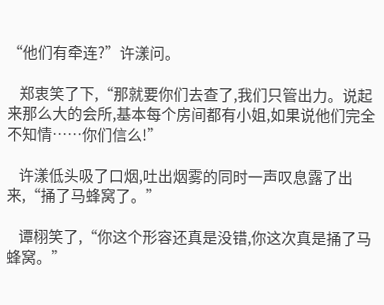“他们有牵连?”许漾问。

    郑衷笑了下,“那就要你们去查了,我们只管出力。说起来那么大的会所,基本每个房间都有小姐,如果说他们完全不知情……你们信么!”

    许漾低头吸了口烟,吐出烟雾的同时一声叹息露了出来,“捅了马蜂窝了。”

    谭栩笑了,“你这个形容还真是没错,你这次真是捅了马蜂窝。”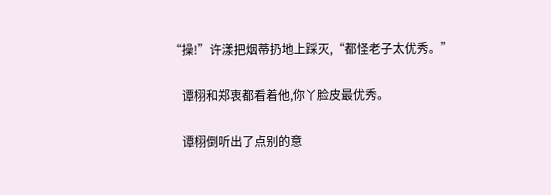“操!”许漾把烟蒂扔地上踩灭,“都怪老子太优秀。”

    谭栩和郑衷都看着他,你丫脸皮最优秀。

    谭栩倒听出了点别的意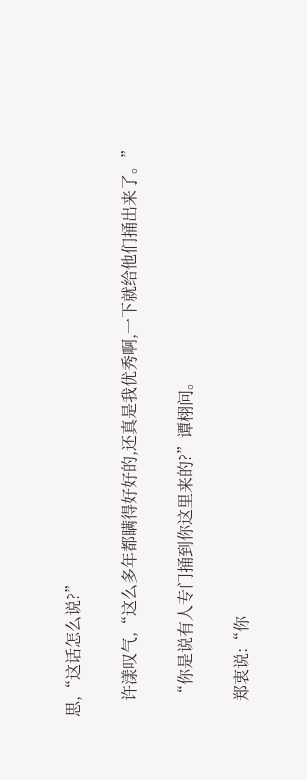思,“这话怎么说?”

    许漾叹气,“这么多年都瞒得好好的,还真是我优秀啊,一下就给他们捅出来了。”

    “你是说有人专门捅到你这里来的?”谭栩问。

    郑衷说:“你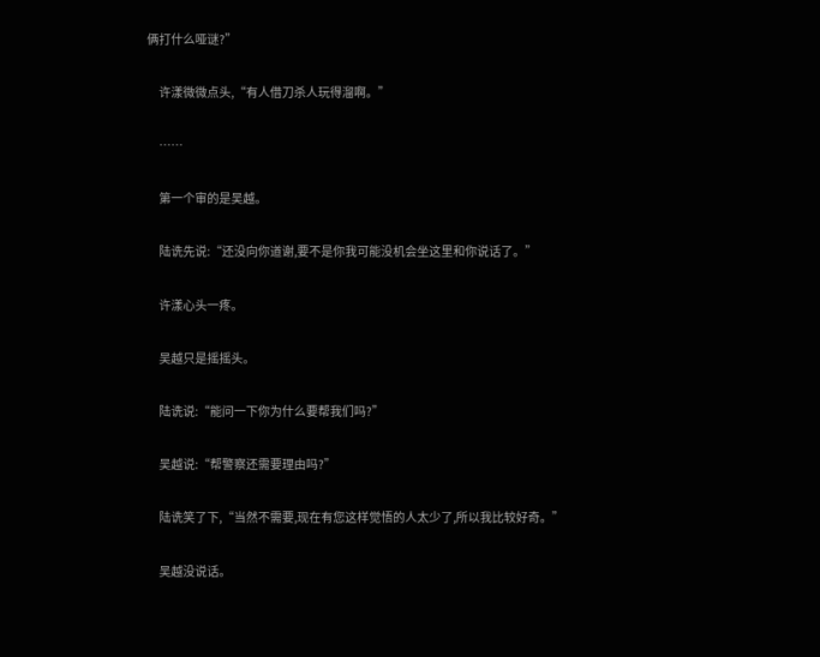俩打什么哑谜?”

    许漾微微点头,“有人借刀杀人玩得溜啊。”

    ……

    第一个审的是吴越。

    陆诜先说:“还没向你道谢,要不是你我可能没机会坐这里和你说话了。”

    许漾心头一疼。

    吴越只是摇摇头。

    陆诜说:“能问一下你为什么要帮我们吗?”

    吴越说:“帮警察还需要理由吗?”

    陆诜笑了下,“当然不需要,现在有您这样觉悟的人太少了,所以我比较好奇。”

    吴越没说话。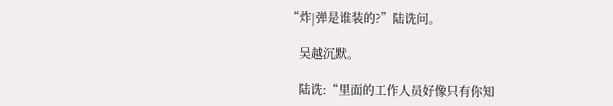“炸|弹是谁装的?”陆诜问。

    吴越沉默。

    陆诜:“里面的工作人员好像只有你知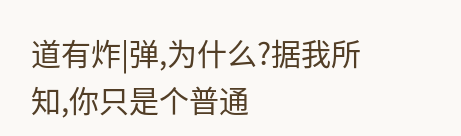道有炸|弹,为什么?据我所知,你只是个普通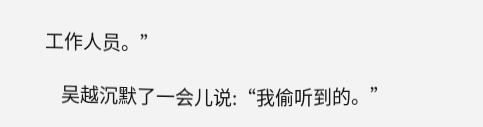工作人员。”

    吴越沉默了一会儿说:“我偷听到的。”